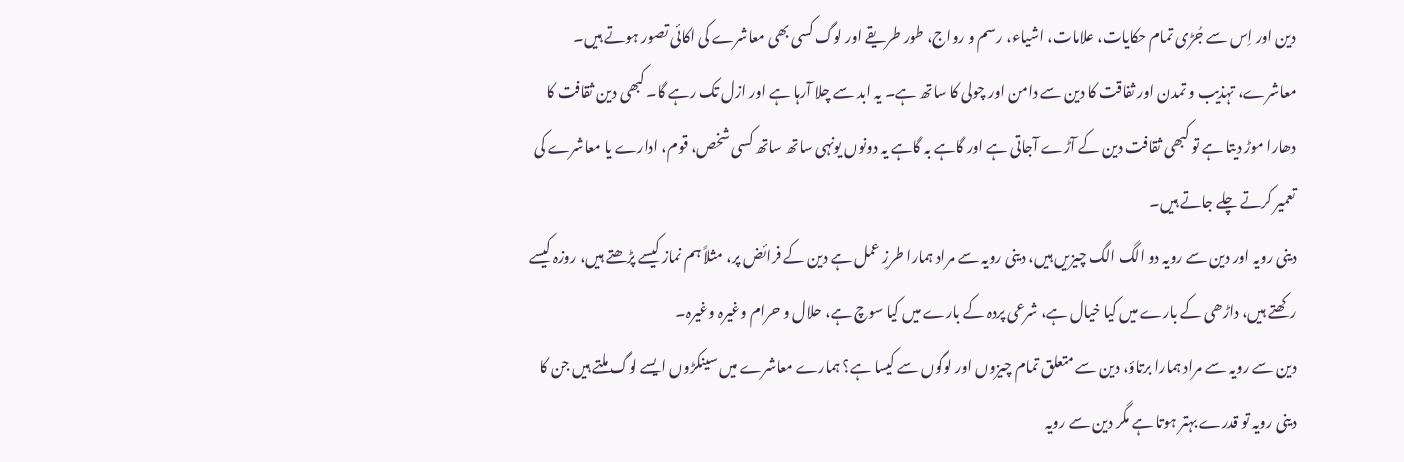دین اور اِس سے جُڑی تمام حکایات، علامات، اشیاء، رسم و رواج، طور طریقے اور لوگ کسی بھی معاشرے کی اکائی تصور ہوتے ہیں۔ معاشرے، تہذیب و تمدن اور ثفاقت کا دین سے دامن اور چولی کا ساتھ ہے۔ یہ ابد سے چلا آرہا ہے اور ازل تک رہے گا۔ کبھی دین ثقافت کا دھارا موڑ دیتا ہے تو کبھی ثقافت دین کے آڑے آجاتی ہے اور گاہے بہ گاہے یہ دونوں یونہی ساتھ ساتھ کسی شخص، قوم، ادارے یا معاشرے کی تعمیر کرتے چلے جاتے ہیں۔
دینی رویہ اور دین سے رویہ دو الگ الگ چیزیں ہیں، دینی رویہ سے مراد ہمارا طرزِ عمل ہے دین کے فرائض پر، مثلاً ہم نماز کیسے پڑھتے ہیں، روزہ کیسے رکھتے ہیں، داڑھی کے بارے میں کیا خیال ہے، شرعی پردہ کے بارے میں کیا سوچ ہے، حلال و حرام وغیرہ وغیرہ۔
دین سے رویہ سے مراد ہمارا برتاؤ، دین سے متعلق تمام چیزوں اور لوگوں سے کیسا ہے؟ ہمارے معاشرے میں سینکڑوں ایسے لوگ ملتے ہیں جن کا دینی رویہ تو قدرے بہتر ہوتا ہے مگر دین سے رویہ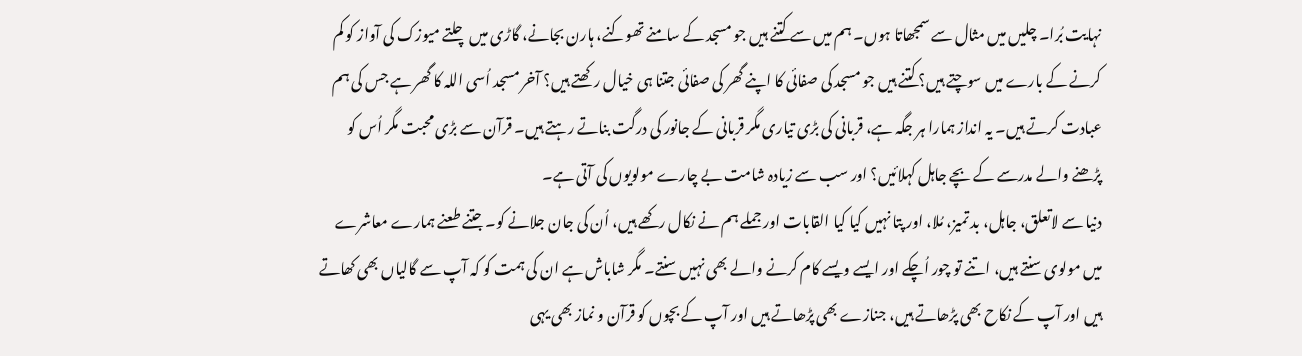نہایت بُرا۔ چلیں میں مثال سے سمجھاتا ہوں۔ ہم میں سے کتنے ہیں جو مسجد کے سامنے تھوکنے، ہارن بجانے، گاڑی میں چلتے میوزک کی آواز کو کم کرنے کے بارے میں سوچتے ہیں؟ کتنے ہیں جو مسجد کی صفائی کا اپنے گھر کی صفائی جتنا ہی خیال رکھتے ہیں؟ آخر مسجد اُسی اللہ کا گھر ہے جس کی ہم عبادت کرتے ہیں۔ یہ انداز ہمارا ہر جگہ ہے، قربانی کی بڑی تیاری مگر قربانی کے جانور کی درگت بناتے رہتے ہیں۔ قرآن سے بڑی محبت مگر اُس کو پڑھنے والے مدرسے کے بچے جاہل کہلائیں؟ اور سب سے زیادہ شامت بے چارے مولویوں کی آتی ہے۔
دنیا سے لاتعلق، جاہل، بد تمیز، مُلا، اور پتا نہیں کیا کیا القابات اور جملے ہم نے نکال رکھے ہیں، اُن کی جان جلانے کو۔ جتنے طعنے ہمارے معاشرے میں مولوی سنتے ہیں، اتنے تو چور اُچکے اور ایسے ویسے کام کرنے والے بھی نہیں سنتے۔ مگر شاباش ہے ان کی ہمت کو کہ آپ سے گالیاں بھی کھاتے ہیں اور آپ کے نکاح بھی پڑھاتے ہیں، جنازے بھی پڑھاتے ہیں اور آپ کے بچوں کو قرآن و نماز بھی یہی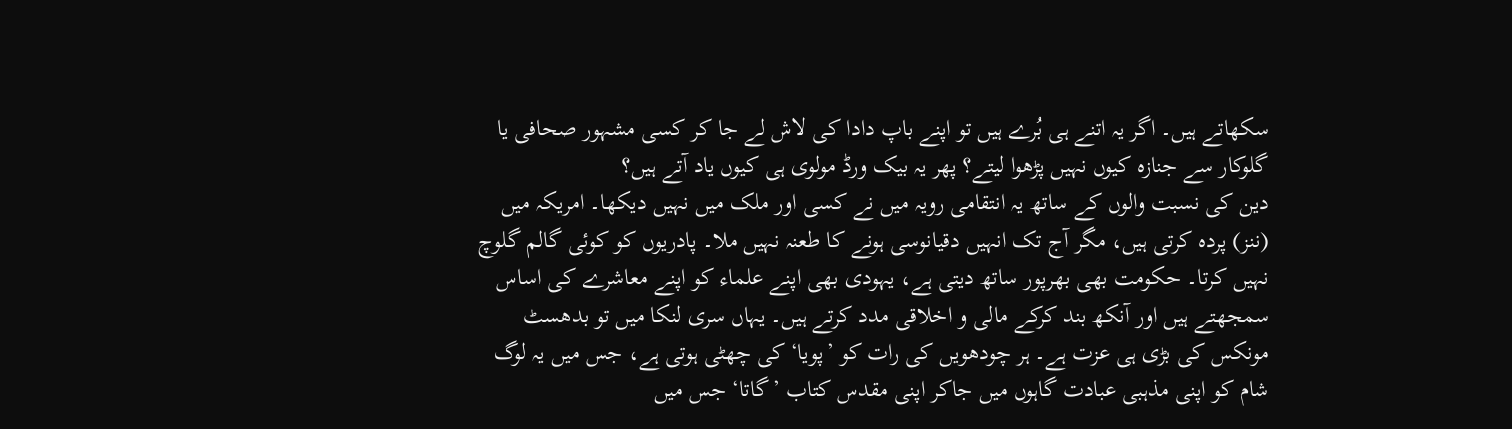سکھاتے ہیں۔ اگر یہ اتنے ہی بُرے ہیں تو اپنے باپ دادا کی لاش لے جا کر کسی مشہور صحافی یا گلوکار سے جنازہ کیوں نہیں پڑھوا لیتے؟ پھر یہ بیک ورڈ مولوی ہی کیوں یاد آتے ہیں؟
دین کی نسبت والوں کے ساتھ یہ انتقامی رویہ میں نے کسی اور ملک میں نہیں دیکھا۔ امریکہ میں (ننز) پردہ کرتی ہیں، مگر آج تک انہیں دقیانوسی ہونے کا طعنہ نہیں ملا۔ پادریوں کو کوئی گالم گلوچ نہیں کرتا۔ حکومت بھی بھرپور ساتھ دیتی ہے، یہودی بھی اپنے علماء کو اپنے معاشرے کی اساس سمجھتے ہیں اور آنکھ بند کرکے مالی و اخلاقی مدد کرتے ہیں۔ یہاں سری لنکا میں تو بدھسٹ مونکس کی بڑی ہی عزت ہے۔ ہر چودھویں کی رات کو ’پویا‘ کی چھٹی ہوتی ہے، جس میں یہ لوگ شام کو اپنی مذہبی عبادت گاہوں میں جاکر اپنی مقدس کتاب ’گاتا‘ جس میں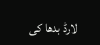لارڈ بدھا کی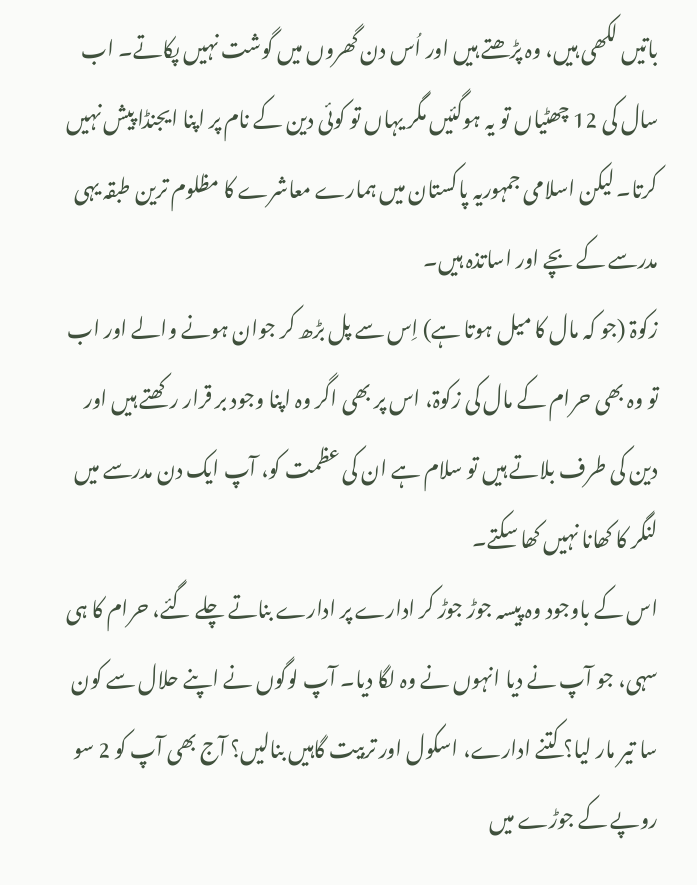باتیں لکھی ہیں، وہ پڑھتے ہیں اور اُس دن گھروں میں گوشت نہیں پکاتے۔ اب سال کی 12 چھٹیاں تو یہ ہوگئیں مگر یہاں تو کوئی دین کے نام پر اپنا ایجنڈا پیش نہیں کرتا۔ لیکن اسلامی جمہوریہ پاکستان میں ہمارے معاشرے کا مظلوم ترین طبقہ یہی مدرسے کے بچے اور اساتذہ ہیں۔
زکوۃ (جو کہ مال کا میل ہوتا ہے) اِس سے پل بڑھ کر جوان ہونے والے اور اب تو وہ بھی حرام کے مال کی زکوۃ، اس پر بھی اگر وہ اپنا وجود بر قرار رکھتے ہیں اور دین کی طرف بلاتے ہیں تو سلام ہے ان کی عظمت کو، آپ ایک دن مدرسے میں لنگر کا کھانا نہیں کھا سکتے۔
اس کے باوجود وہ پیسہ جوڑ جوڑ کر ادارے پر ادارے بناتے چلے گئے، حرام کا ہی سہی، جو آپ نے دیا انہوں نے وہ لگا دیا۔ آپ لوگوں نے اپنے حلال سے کون سا تیر مار لیا؟ کتنے ادارے، اسکول اور تربیت گاہیں بنالیں؟ آج بھی آپ کو 2 سو روپے کے جوڑے میں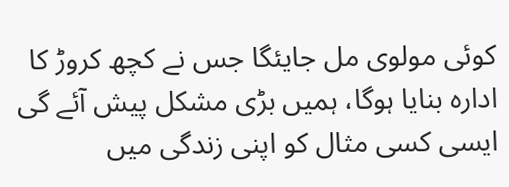کوئی مولوی مل جایئگا جس نے کچھ کروڑ کا ادارہ بنایا ہوگا، ہمیں بڑی مشکل پیش آئے گی ایسی کسی مثال کو اپنی زندگی میں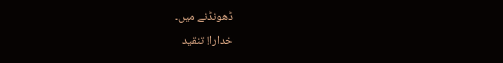ڈھونڈنے میں۔
خدارا! تنقید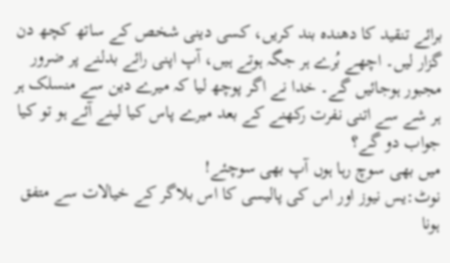برائے تنقید کا دھندہ بند کریں، کسی دینی شخص کے ساتھ کچھ دن گزار لیں۔ اچھے بُرے ہر جگہ ہوتے ہیں، آپ اپنی رائے بدلنے پر ضرور مجبور ہوجائیں گے۔ خدا نے اگر پوچھ لیا کہ میرے دین سے منسلک ہر ہر شے سے اتنی نفرت رکھنے کے بعد میرے پاس کیا لینے آئے ہو تو کیا جواب دو گے؟
میں بھی سوچ رہا ہوں آپ بھی سوچئے!
نوٹ:یس نیوز اور اس کی پالیسی کا اس بلاگر کے خیالات سے متفق ہونا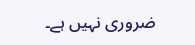ضروری نہیں ہے۔